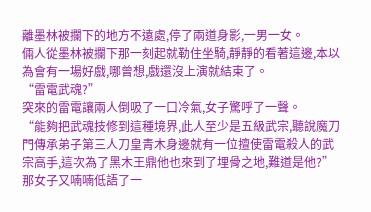離墨林被攔下的地方不遠處,停了兩道身影,一男一女。
倆人從墨林被攔下那一刻起就勒住坐騎,靜靜的看著這邊,本以為會有一場好戲,哪曾想,戲還沒上演就結束了。
“雷電武魂?”
突來的雷電讓兩人倒吸了一口冷氣,女子驚呼了一聲。
“能夠把武魂技修到這種境界,此人至少是五級武宗,聽說魔刀門傳承弟子第三人刀皇青木身邊就有一位擅使雷電殺人的武宗高手,這次為了黑木王鼎他也來到了埋骨之地,難道是他?”
那女子又喃喃低語了一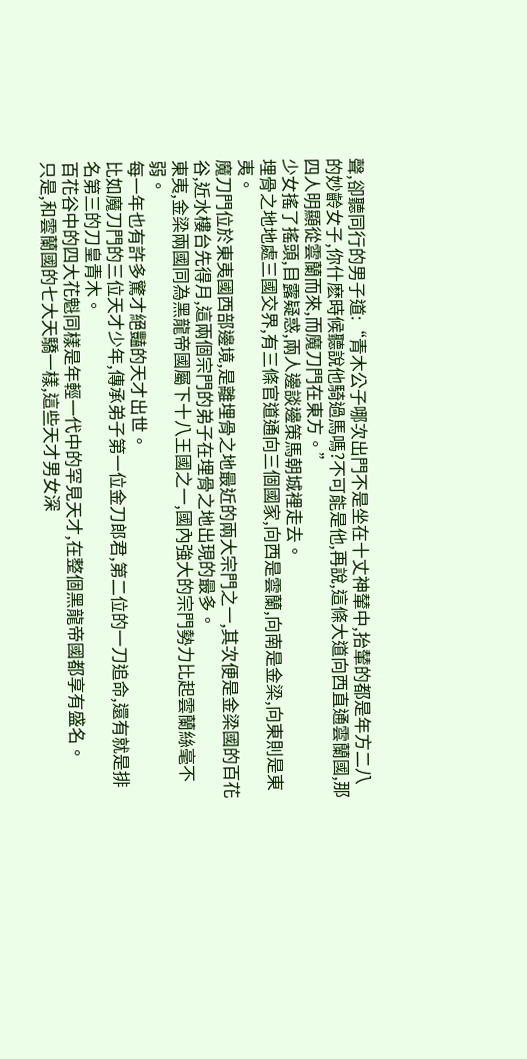聲,卻聽同行的男子道:“青木公子哪次出門不是坐在十丈神輦中,抬輦的都是年方二八的妙齡女子,你什麽時候聽說他騎過馬嗎?不可能是他,再說,這條大道向西直通雲蘭國,那四人明顯從雲蘭而來,而魔刀門在東方。”
少女搖了搖頭,目露疑惑,兩人邊談邊策馬朝城裡走去。
埋骨之地地處三國交界,有三條官道通向三個國家,向西是雲蘭,向南是金梁,向東則是東夷。
魔刀門位於東夷國西部邊境,是離埋骨之地最近的兩大宗門之一,其次便是金梁國的百花谷,近水樓台先得月,這兩個宗門的弟子在埋骨之地出現的最多。
東夷,金梁兩國同為黑龍帝國屬下十八王國之一,國內強大的宗門勢力比起雲蘭絲毫不弱。
每一年也有許多驚才絕豔的天才出世。
比如魔刀門的三位天才少年,傳承弟子第一位金刀郎君,第二位的一刀追命,還有就是排名第三的刀皇青木。
百花谷中的四大花魁同樣是年輕一代中的罕見天才,在整個黑龍帝國都享有盛名。
只是,和雲蘭國的七大天驕一樣,這些天才男女深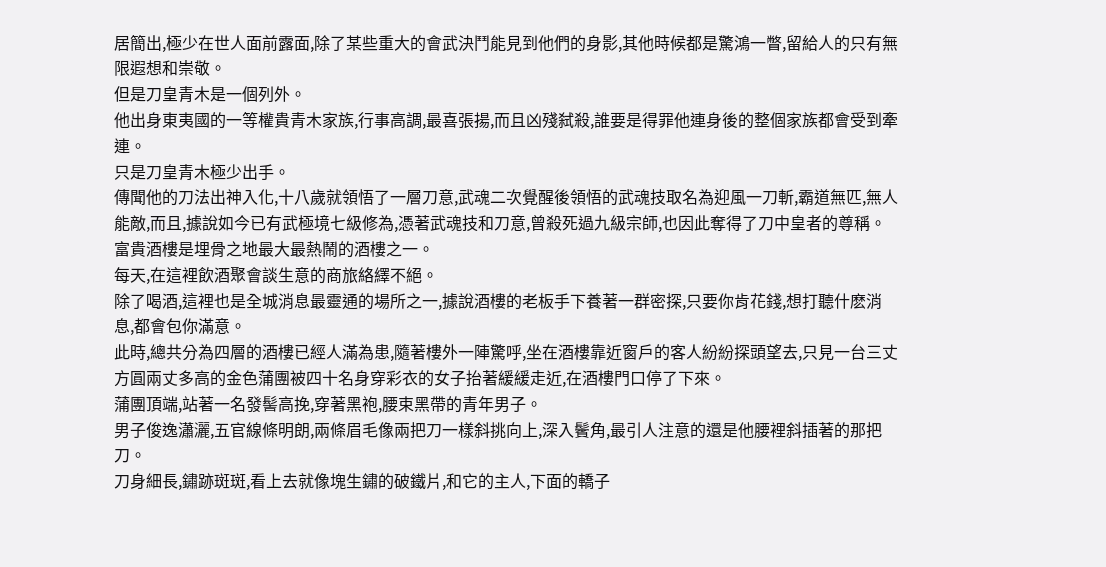居簡出,極少在世人面前露面,除了某些重大的會武決鬥能見到他們的身影,其他時候都是驚鴻一瞥,留給人的只有無限遐想和崇敬。
但是刀皇青木是一個列外。
他出身東夷國的一等權貴青木家族,行事高調,最喜張揚,而且凶殘弑殺,誰要是得罪他連身後的整個家族都會受到牽連。
只是刀皇青木極少出手。
傳聞他的刀法出神入化,十八歲就領悟了一層刀意,武魂二次覺醒後領悟的武魂技取名為迎風一刀斬,霸道無匹,無人能敵,而且,據說如今已有武極境七級修為,憑著武魂技和刀意,曾殺死過九級宗師,也因此奪得了刀中皇者的尊稱。
富貴酒樓是埋骨之地最大最熱鬧的酒樓之一。
每天,在這裡飲酒聚會談生意的商旅絡繹不絕。
除了喝酒,這裡也是全城消息最靈通的場所之一,據說酒樓的老板手下養著一群密探,只要你肯花錢,想打聽什麽消息,都會包你滿意。
此時,總共分為四層的酒樓已經人滿為患,隨著樓外一陣驚呼,坐在酒樓靠近窗戶的客人紛紛探頭望去,只見一台三丈方圓兩丈多高的金色蒲團被四十名身穿彩衣的女子抬著緩緩走近,在酒樓門口停了下來。
蒲團頂端,站著一名發髻高挽,穿著黑袍,腰束黑帶的青年男子。
男子俊逸瀟灑,五官線條明朗,兩條眉毛像兩把刀一樣斜挑向上,深入鬢角,最引人注意的還是他腰裡斜插著的那把刀。
刀身細長,鏽跡斑斑,看上去就像塊生鏽的破鐵片,和它的主人,下面的轎子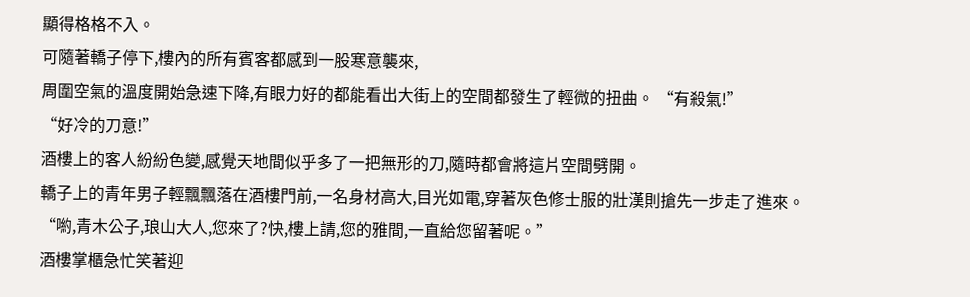顯得格格不入。
可隨著轎子停下,樓內的所有賓客都感到一股寒意襲來,
周圍空氣的溫度開始急速下降,有眼力好的都能看出大街上的空間都發生了輕微的扭曲。 “有殺氣!”
“好冷的刀意!”
酒樓上的客人紛紛色變,感覺天地間似乎多了一把無形的刀,隨時都會將這片空間劈開。
轎子上的青年男子輕飄飄落在酒樓門前,一名身材高大,目光如電,穿著灰色修士服的壯漢則搶先一步走了進來。
“喲,青木公子,琅山大人,您來了?快,樓上請,您的雅間,一直給您留著呢。”
酒樓掌櫃急忙笑著迎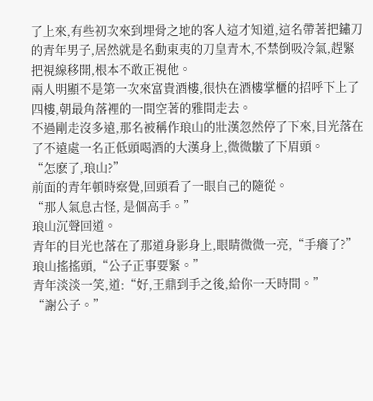了上來,有些初次來到埋骨之地的客人這才知道,這名帶著把鏽刀的青年男子,居然就是名動東夷的刀皇青木,不禁倒吸冷氣,趕緊把視線移開,根本不敢正視他。
兩人明顯不是第一次來富貴酒樓,很快在酒樓掌櫃的招呼下上了四樓,朝最角落裡的一間空著的雅間走去。
不過剛走沒多遠,那名被稱作琅山的壯漢忽然停了下來,目光落在了不遠處一名正低頭喝酒的大漢身上,微微皺了下眉頭。
“怎麽了,琅山?”
前面的青年頓時察覺,回頭看了一眼自己的隨從。
“那人氣息古怪, 是個高手。”
琅山沉聲回道。
青年的目光也落在了那道身影身上,眼睛微微一亮,“手癢了?”
琅山搖搖頭,“公子正事要緊。”
青年淡淡一笑,道:“好,王鼎到手之後,給你一天時間。”
“謝公子。”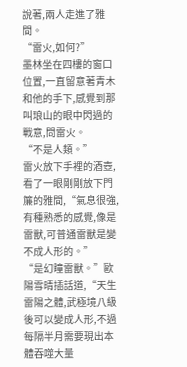說著,兩人走進了雅間。
“雷火,如何?”
墨林坐在四樓的窗口位置,一直留意著青木和他的手下,感覺到那叫琅山的眼中閃過的戰意,問雷火。
“不是人類。”
雷火放下手裡的酒壺,看了一眼剛剛放下門簾的雅間,“氣息很強,有種熟悉的感覺,像是雷獸,可普通雷獸是變不成人形的。”
“是幻瞳雷獸。”歐陽雪晴插話道,“天生雷陽之體,武極境八級後可以變成人形,不過每隔半月需要現出本體吞噬大量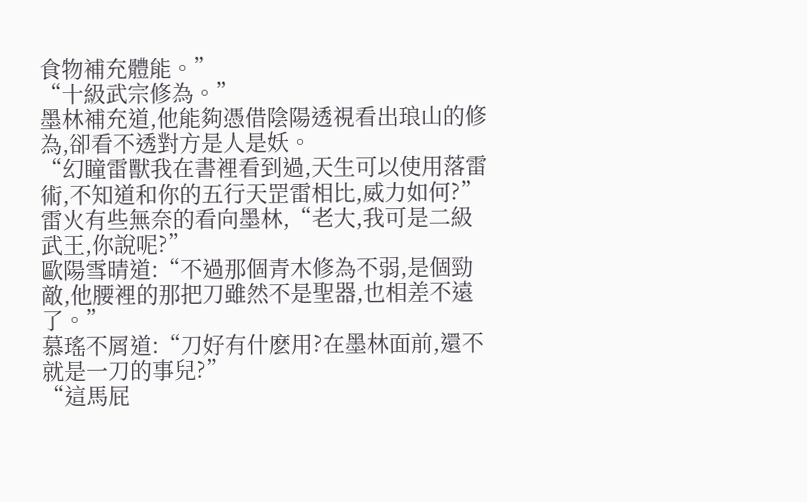食物補充體能。”
“十級武宗修為。”
墨林補充道,他能夠憑借陰陽透視看出琅山的修為,卻看不透對方是人是妖。
“幻瞳雷獸我在書裡看到過,天生可以使用落雷術,不知道和你的五行天罡雷相比,威力如何?”
雷火有些無奈的看向墨林,“老大,我可是二級武王,你說呢?”
歐陽雪晴道:“不過那個青木修為不弱,是個勁敵,他腰裡的那把刀雖然不是聖器,也相差不遠了。”
慕瑤不屑道:“刀好有什麽用?在墨林面前,還不就是一刀的事兒?”
“這馬屁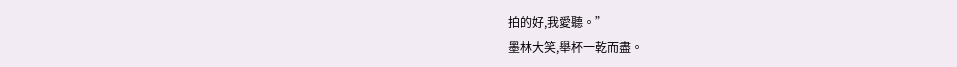拍的好,我愛聽。”
墨林大笑,舉杯一乾而盡。